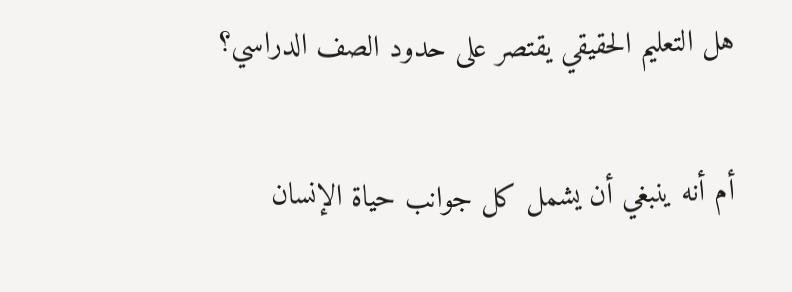هل التعليم الحقيقي يقتصر على حدود الصف الدراسي؟

أم أنه ينبغي أن يشمل كل جوانب حياة الإنسان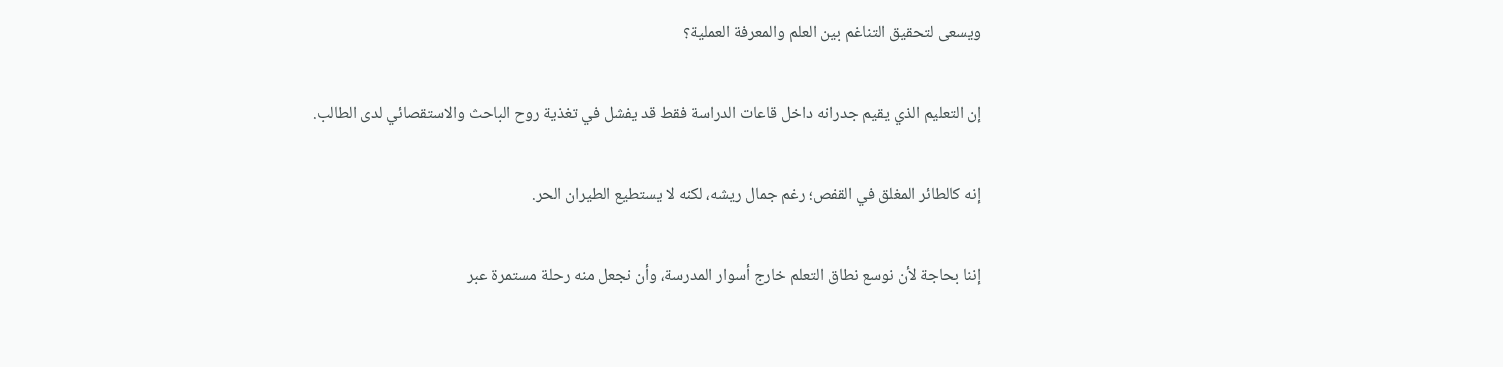ويسعى لتحقيق التناغم بين العلم والمعرفة العملية؟

إن التعليم الذي يقيم جدرانه داخل قاعات الدراسة فقط قد يفشل في تغذية روح الباحث والاستقصائي لدى الطالب.

إنه كالطائر المغلق في القفص؛ رغم جمال ريشه، لكنه لا يستطيع الطيران الحر.

إننا بحاجة لأن نوسع نطاق التعلم خارج أسوار المدرسة، وأن نجعل منه رحلة مستمرة عبر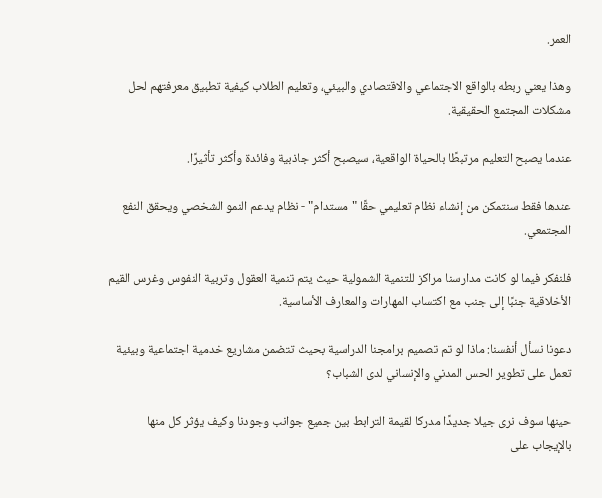العمر.

وهذا يعني ربطه بالواقع الاجتماعي والاقتصادي والبيئي، وتعليم الطلاب كيفية تطبيق معرفتهم لحل مشكلات المجتمع الحقيقية.

عندما يصبح التعليم مرتبطًا بالحياة الواقعية، سيصبح أكثر جاذبية وفائدة وأكثر تأثيرًا.

عندها فقط سنتمكن من إنشاء نظام تعليمي حقًا "مستدام" - نظام يدعم النمو الشخصي ويحقق النفع المجتمعي.

فلنفكر فيما لو كانت مدارسنا مراكز للتنمية الشمولية حيث يتم تنمية العقول وتربية النفوس وغرس القيم الأخلاقية جنبًا إلى جنب مع اكتساب المهارات والمعارف الأساسية.

دعونا نسأل أنفسنا: ماذا لو تم تصميم برامجنا الدراسية بحيث تتضمن مشاريع خدمية اجتماعية وبيئية تعمل على تطوير الحس المدني والإنساني لدى الشباب؟

حينها سوف نرى جيلا جديدًا مدركا لقيمة الترابط بين جميع جوانب وجودنا وكيف يؤثر كل منها بالإيجاب على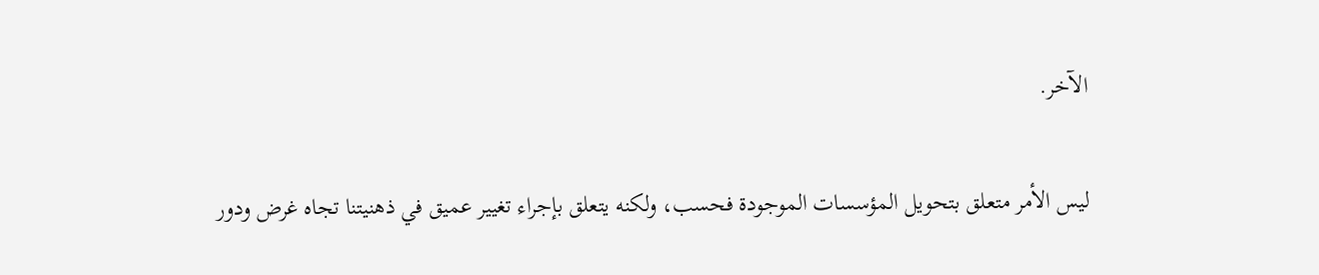الآخر.

ليس الأمر متعلق بتحويل المؤسسات الموجودة فحسب، ولكنه يتعلق بإجراء تغيير عميق في ذهنيتنا تجاه غرض ودور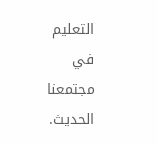التعليم في مجتمعنا الحديث.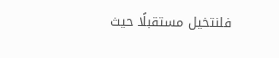فلنتخيل مستقبلًا حيث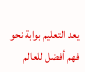يعد التعليم بوابة نحو فهم أفضل للعالم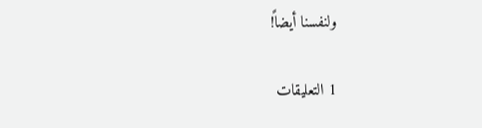ولنفسنا أيضاً!

1 التعليقات